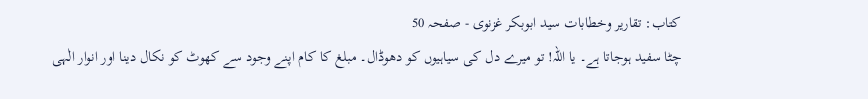کتاب: تقاریر وخطابات سید ابوبکر غزنوی - صفحہ 50
چٹا سفید ہوجاتا ہے۔ یا اللہ! تو میرے دل کی سیاہیوں کو دھوڈال۔ مبلغ کا کام اپنے وجود سے کھوٹ کو نکال دینا اور انوار الٰہی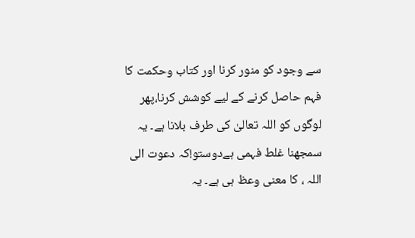سے وجود کو منور کرنا اور کتاب وحکمت کا فہم حاصل کرنے کے لیے کوشش کرنا،پھر لوگوں کو اللہ تعالیٰ کی طرف بلانا ہے۔ یہ سمجھنا غلط فہمی ہےدوستو!کہ دعوت الی اللہ ، کا معنی وعظ ہی ہے۔ یہ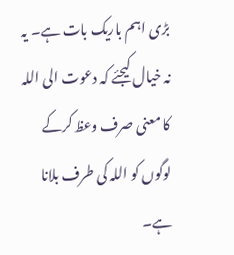بڑی اہم باریک بات ہے۔ یہ نہ خیال کیجئے کہ دعوت الی اللہ کا معنی صرف وعظ کرکے لوگوں کو اللہ کی طرف بلانا ہے۔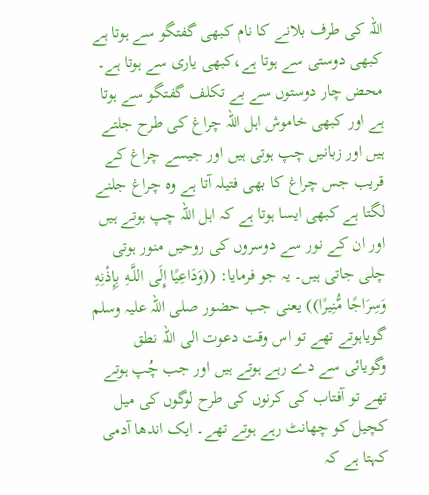اللہ کی طرف بلانے کا نام کبھی گفتگو سے ہوتا ہے کبھی دوستی سے ہوتا ہے،کبھی یاری سے ہوتا ہے۔ محض چار دوستوں سے بے تکلف گفتگو سے ہوتا ہے اور کبھی خاموش اہل اللہ چراغ کی طرح جلتے ہیں اور زبانیں چپ ہوتی ہیں اور جیسے چراغ کے قریب جس چراغ کا بھی فتیلہ آتا ہے وہ چراغ جلنے لگتا ہے کبھی ایسا ہوتا ہے کہ اہل اللہ چپ ہوتے ہیں اور ان کے نور سے دوسروں کی روحیں منور ہوتی چلی جاتی ہیں۔ یہ جو فرمایا: ((وَدَاعِيًا إِلَى اللَّـهِ بِإِذْنِهِ وَسِرَاجًا مُّنِيرًا)) یعنی جب حضور صلی اللہ علیہ وسلم گویاہوتے تھے تو اس وقت دعوت الی اللہ نطق وگویائی سے دے رہے ہوتے ہیں اور جب چُپ ہوتے تھے تو آفتاب کی کرنوں کی طرح لوگوں کی میل کچیل کو چھانٹ رہے ہوتے تھے۔ ایک اندھا آدمی کہتا ہے کہ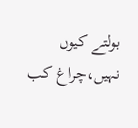بولتے کیوں نہیں،چراغ کب